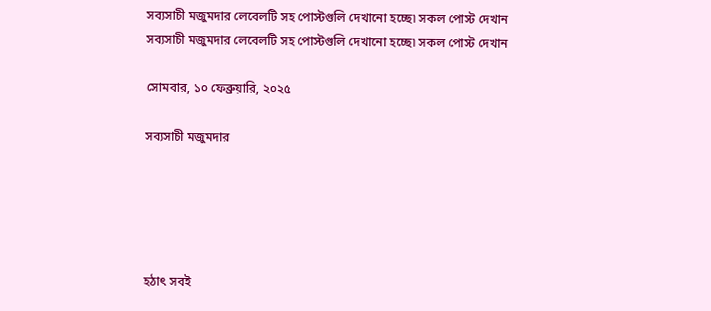সব্যসাচী মজুমদার লেবেলটি সহ পোস্টগুলি দেখানো হচ্ছে৷ সকল পোস্ট দেখান
সব্যসাচী মজুমদার লেবেলটি সহ পোস্টগুলি দেখানো হচ্ছে৷ সকল পোস্ট দেখান

সোমবার, ১০ ফেব্রুয়ারি, ২০২৫

সব্যসাচী মজুমদার





হঠাৎ সবই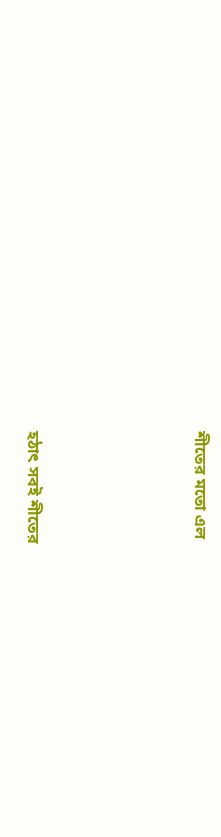শীতের মতো এল




হঠাৎ সবই শীতের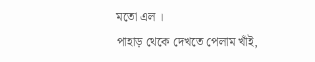মতো এল ।
পাহাড় থেকে দেখতে পেলাম খাঁই,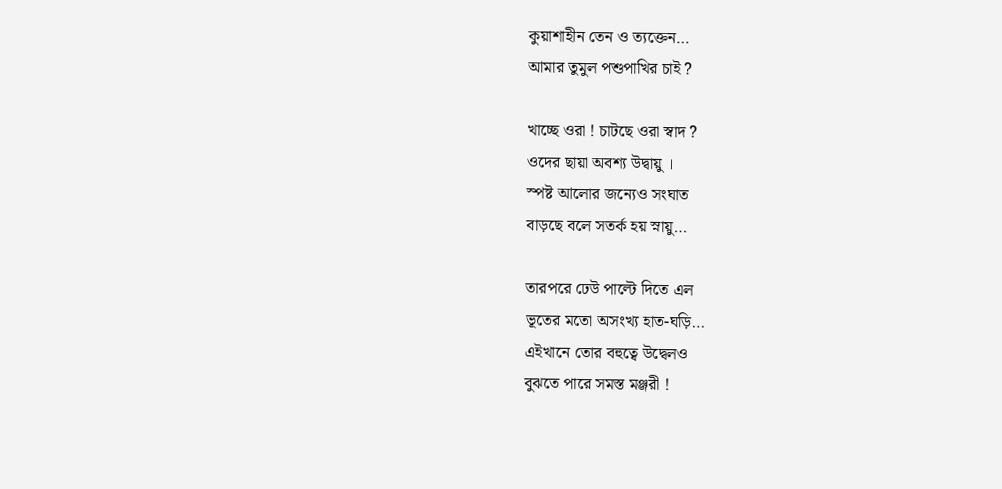কুয়াশাহীন তেন ও ত্যক্তেন…
আমার তুমুল পশুপাখির চাই ?

খাচ্ছে ওরা ! চাটছে ওরা স্বাদ ?
ওদের ছায়া অবশ্য উদ্বায়ু ।
স্পষ্ট আলোর জন্যেও সংঘাত
বাড়ছে বলে সতর্ক হয় স্নায়ু…

তারপরে ঢেউ পাল্টে দিতে এল
ভূতের মতো অসংখ্য হাত-ঘড়ি…
এইখানে তোর বহুত্বে উদ্বেলও
বুঝতে পারে সমস্ত মঞ্জরী !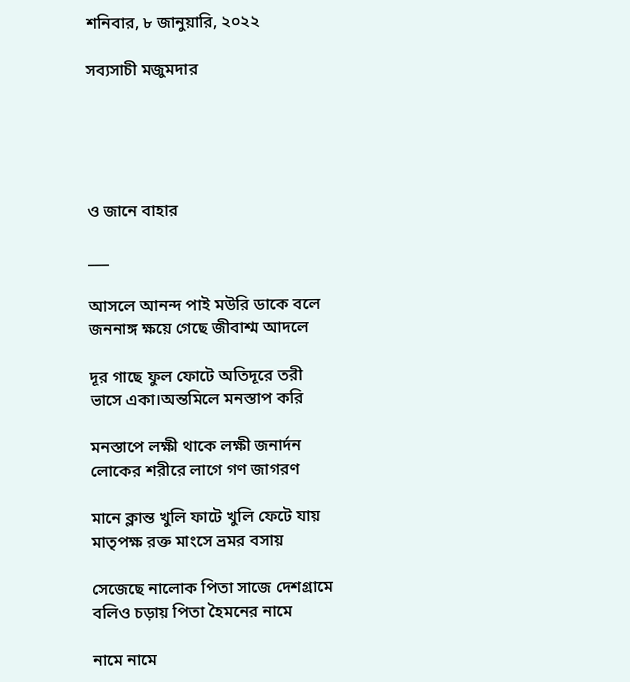শনিবার, ৮ জানুয়ারি, ২০২২

সব্যসাচী মজুমদার





ও জানে বাহার

___

আসলে আনন্দ পাই ম‌উরি ডাকে বলে
জননাঙ্গ ক্ষয়ে গেছে জীবাশ্ম আদলে

দূর গাছে ফুল ফোটে অতিদূরে তরী
ভাসে একা।অন্তমিলে মনস্তাপ করি

মনস্তাপে লক্ষী থাকে লক্ষী জনার্দন
লোকের শরীরে লাগে গণ জাগরণ

মানে ক্লান্ত খুলি ফাটে খুলি ফেটে যায়
মাতৃপক্ষ রক্ত মাংসে ভ্রমর বসায়

সেজেছে নালোক পিতা সাজে দেশগ্রামে
বলিও চড়ায় পিতা হৈমনের নামে

নামে নামে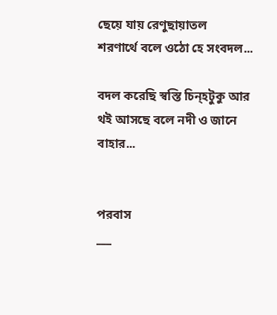ছেয়ে যায় রেণুছায়াতল
শরণার্থে বলে ওঠো হে সংবদল...

বদল করেছি স্বস্তি চিন্হটুকু আর
থ‌ই আসছে বলে নদী ও জানে বাহার...


পরবাস
___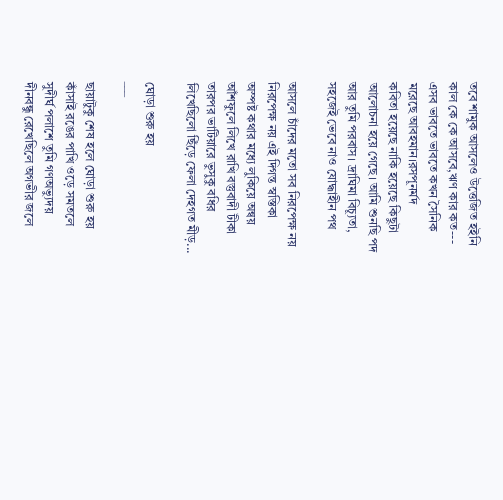তবে শামুক আসলেও উত্তেজিত হ‌ইনি
কাল কে কে আসবে,ঋণ কার কত---
এসব ভাবতে ভাবতে কখন সৈনিক
মরেছে আবহমান।রসপূনর্মদ
কবিতা হয়েছে নাকি হয়েছে কিছুটা
আলোচনা হয়ে গেছে। আমি শুনছি পদ
আর তুমি পরবাস। দ্রাঘিমা বিচ্যূতা,
সহজেই ভেবে নাও যোদ্ধাহীন পথ

আসলে চাঁদের মতো সব নিরপেক্ষ নয়
নিরপেক্ষ নয় এই দিগন্ত স্বস্তিকা
অস্পষ্ট কথার মধ্যে লুকিয়ে অন্বয়
আঁশফুলে লিখে রাখি বস্তুবাদী টীকা
তারপর ভাটিয়ারে ভুসুকু বধির
লিখেছিলো ছিঁড়ে ফেলা দেহগত মীড়...

ঘোড়া শুরু হয়
___

ছায়াটুকু শেষ হলে ঘোড়া শুরু হয়
কাঁসাই রঙের পাখি ওড়ে সমতলে
সুদীর্ঘ পলাশে তুমি গণ‌অভ্যুদয়
দীনবন্ধু রেখেছিলে অগভীর জলে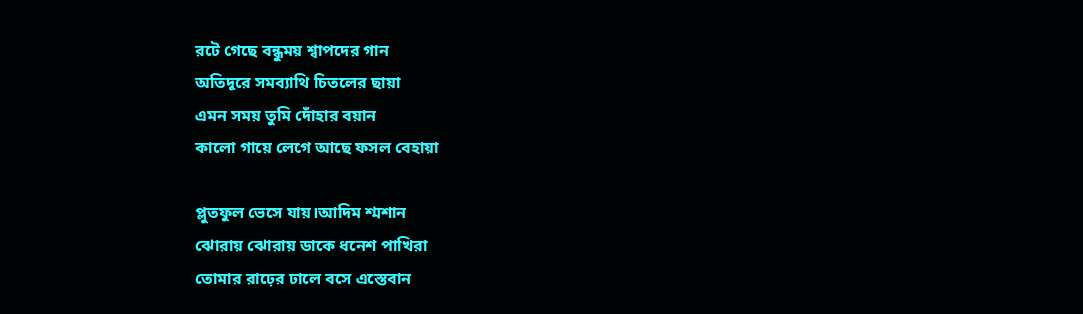রটে গেছে বন্ধুময় শ্বাপদের গান
অতিদূরে সমব্যাথি চিতলের ছায়া
এমন সময় তুমি দোঁহার বয়ান
কালো গায়ে লেগে আছে ফসল বেহায়া

প্লুতফুল ভেসে যায়।আদিম শ্মশান
ঝোরায় ঝোরায় ডাকে ধনেশ পাখিরা
তোমার রাঢ়ের ঢালে বসে এস্তেবান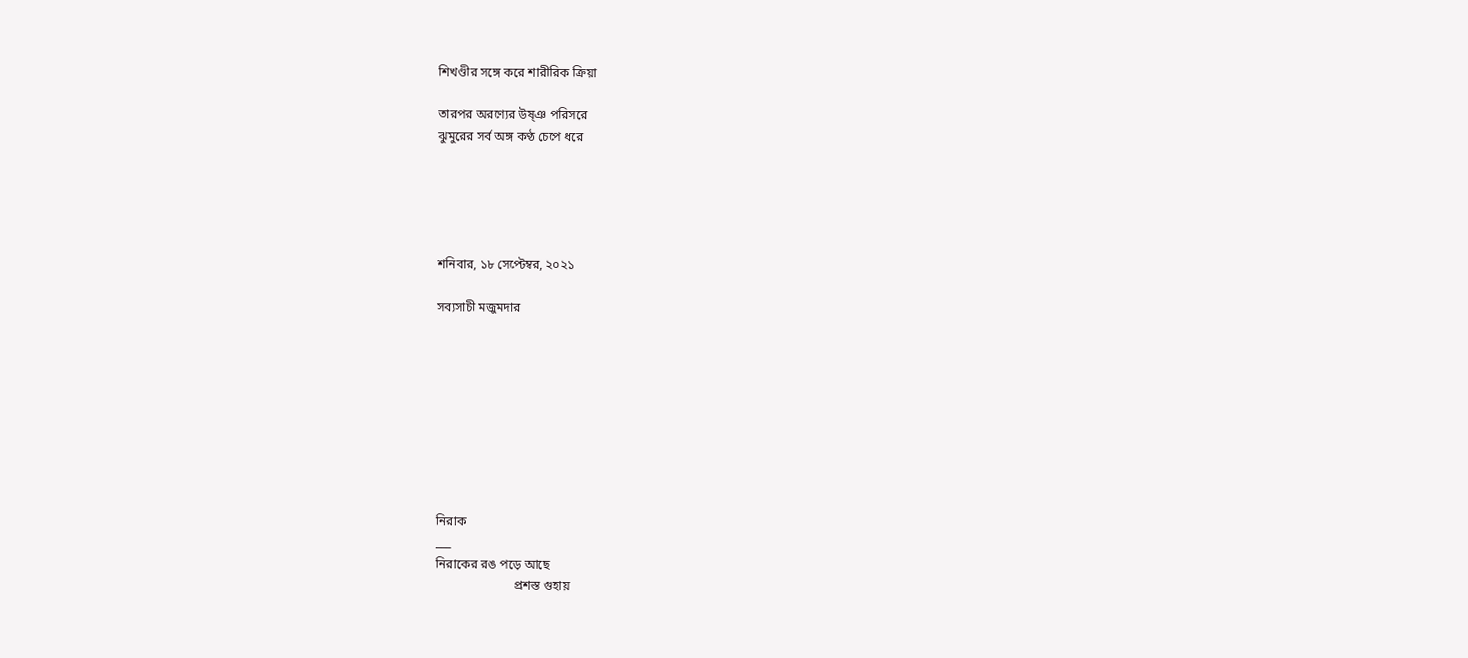শিখণ্ডীর সঙ্গে করে শারীরিক ক্রিয়া

তারপর অরণ্যের উষ্ঞ পরিসরে
ঝুমুরের সর্ব অঙ্গ কণ্ঠ চেপে ধরে





শনিবার, ১৮ সেপ্টেম্বর, ২০২১

সব্যসাচী মজুমদার









নিরাক
___
নিরাকের রঙ পড়ে আছে
                         প্রশস্ত গুহায়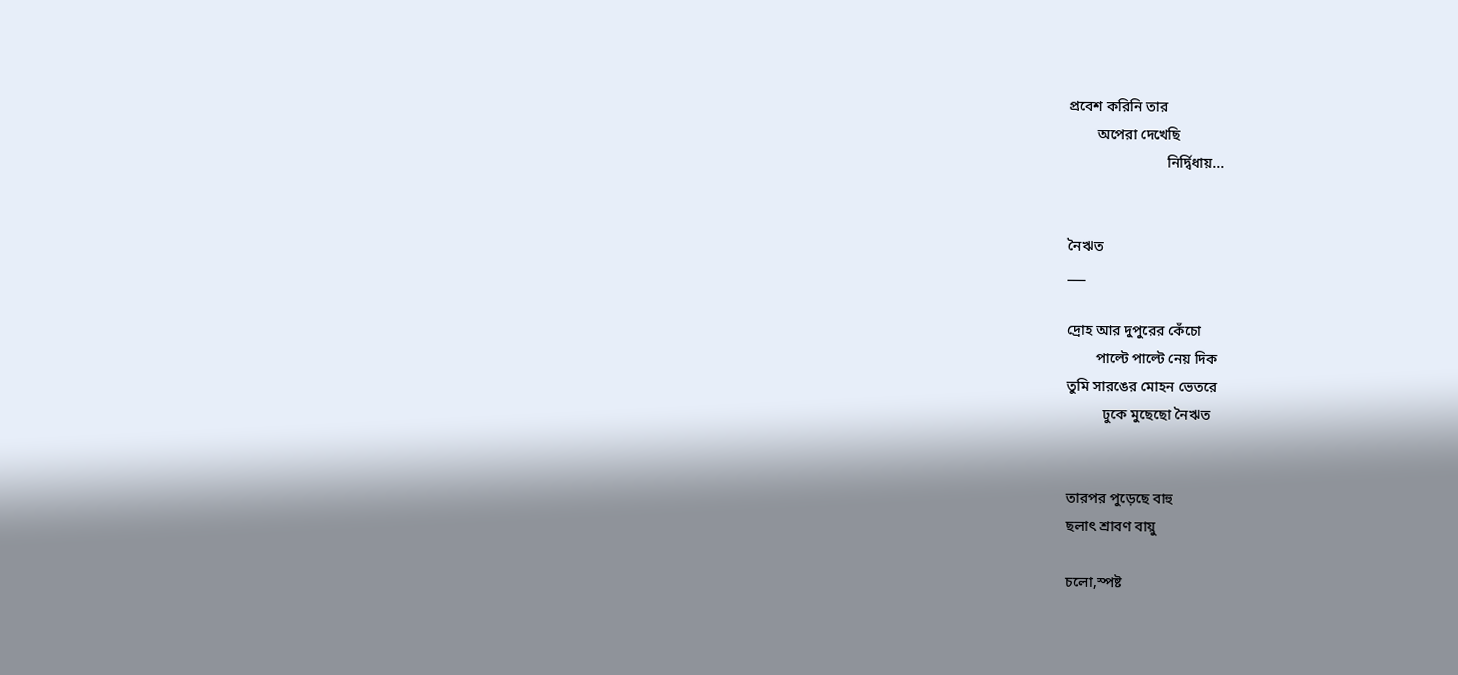প্রবেশ করিনি তার
        অপেরা দেখেছি
                           নির্দ্বিধায়...


নৈঋত
___

দ্রোহ আর দুপুরের কেঁচো
        পাল্টে পাল্টে নেয় দিক
তুমি সারঙের মোহন ভেতরে
          ঢুকে মুছেছো নৈঋত


তারপর পুড়েছে বাহু
ছলাৎ শ্রাবণ বায়ু

চলো,স্পষ্ট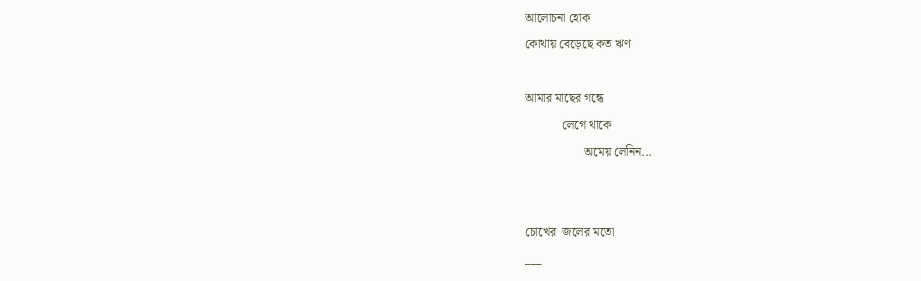আলোচনা হোক
কোথায় বেড়েছে কত ঋণ

আমার মাছের গন্ধে
            লেগে থাকে
                   অমেয় লেনিন...


চোখের  জলের মতো
___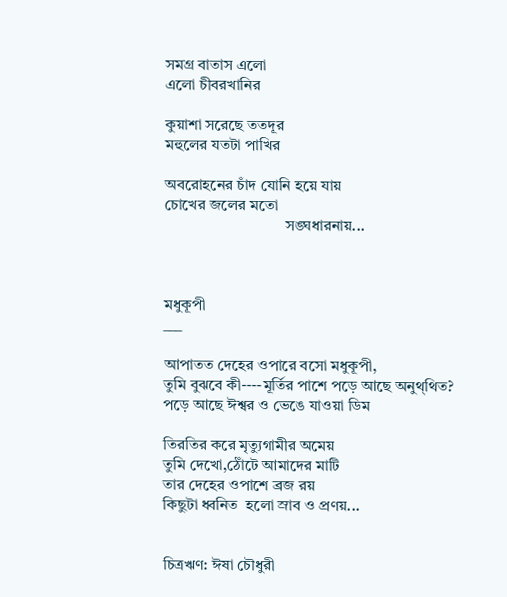সমগ্র বাতাস এলো
এলো চীবরখানির

কুয়াশা সরেছে ততদূর
মহুলের যতটা পাখির

অবরোহনের চাঁদ যোনি হয়ে যায়
চোখের জলের মতো
                               সঙ্ঘধারনায়...



মধুকূপী
___

আপাতত দেহের ওপারে বসো মধুকূপী,
তুমি বুঝবে কী----মূর্তির পাশে পড়ে আছে অনুথ্থিত?
পড়ে আছে ঈশ্বর ও ভেঙে যাওয়া ডিম

তিরতির করে মৃত্যুগামীর অমেয়
তুমি দেখো,ঠোঁটে আমাদের মাটি
তার দেহের ওপাশে ব্রজ রয়
কিছুটা ধ্বনিত  হলো স্রাব ও প্রণয়...


চিত্রঋণ: ঈষা চৌধুরী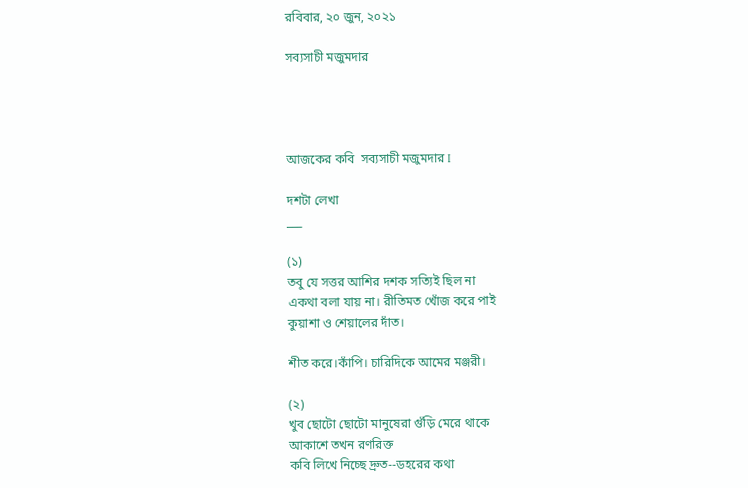রবিবার, ২০ জুন, ২০২১

সব্যসাচী মজুমদার




আজকের কবি  সব্যসাচী মজুমদার I

দশটা লেখা
___

(১)
তবু যে সত্তর আশির দশক সত্যিই ছিল না
একথা বলা যায় না। রীতিমত খোঁজ করে পাই
কুয়াশা ও শেয়ালের দাঁত।

শীত করে।কাঁপি। চারিদিকে আমের মঞ্জরী।

(২)
খুব ছোটো ছোটো মানুষেরা গুঁড়ি মেরে থাকে
আকাশে তখন রণরিক্ত
কবি লিখে নিচ্ছে দ্রুত--ডহরের কথা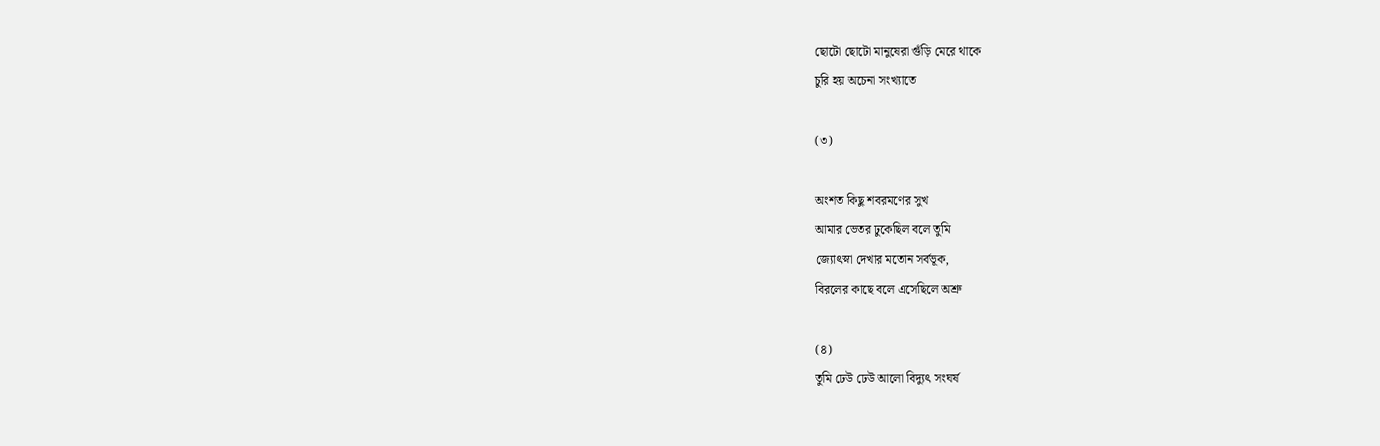ছোটো ছোটো মানুষেরা গুঁড়ি মেরে থাকে
চুরি হয় অচেনা সংখ্যাতে

(৩)

অংশত কিছু শবরমণের সুখ
আমার ভেতর ঢুকেছিল বলে তুমি
জ্যোৎস্না দেখার মতোন সর্বভূক,
বিরলের কাছে বলে এসেছিলে অশ্রু

(৪)
তুমি ঢেউ ঢেউ আলো বিদ্যুৎ সংঘর্ষ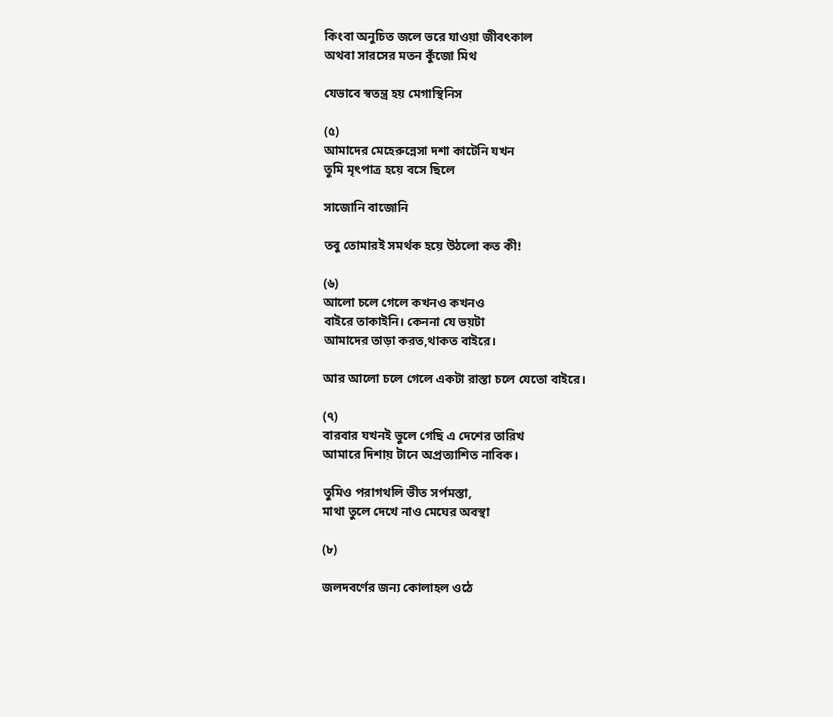কিংবা অনুচিত জলে ভরে যাওয়া জীবৎকাল
অথবা সারসের মতন কুঁজো মিথ

যেভাবে স্বতন্ত্র হয় মেগাস্থিনিস

(৫)
আমাদের মেহেরুন্নেসা দশা কাটেনি যখন
তুমি মৃৎপাত্র হয়ে বসে ছিলে

সাজোনি বাজোনি

তবু তোমারই সমর্থক হয়ে উঠলো কত কী!

(৬)
আলো চলে গেলে কখন‌ও কখন‌ও
বাইরে তাকাইনি। কেননা যে ভয়টা
আমাদের তাড়া করত,থাকত বাইরে।

আর আলো চলে গেলে একটা রাস্তা চলে যেতো বাইরে।

(৭)
বারবার যখন‌ই ভুলে গেছি এ দেশের তারিখ
আমারে দিশায় টানে অপ্রত্যাশিত নাবিক।

তুমিও পরাগথলি ভীত সর্পমস্তা,
মাথা তুলে দেখে নাও মেঘের অবস্থা

(৮)

জলদবর্ণের জন্য কোলাহল ওঠে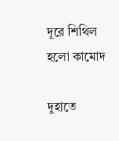দূরে শিথিল হলো কামোদ

দুহাতে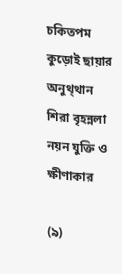চকিতপম কুড়োই ছায়ার
অনুথ্থান শিরা বৃহন্নলা
নয়ন যুক্তি ও ক্ষীণাকার

(৯)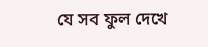যে সব ফুল দেখে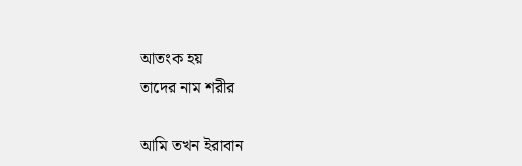আতংক হয়
তাদের নাম শরীর

আমি তখন ইরাবান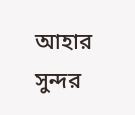আহার
সুন্দর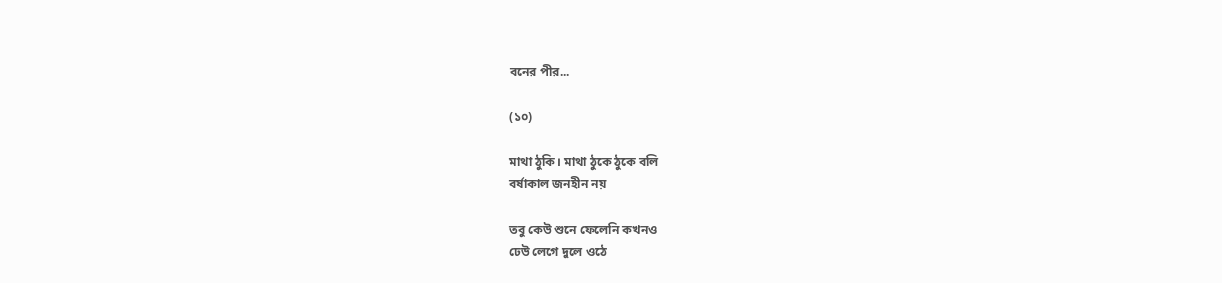বনের পীর...

(১০)

মাথা ঠুকি। মাথা ঠুকে ঠুকে বলি
বর্ষাকাল জনহীন নয়

তবু কেউ শুনে ফেলেনি কখনও
ঢেউ লেগে দুলে ওঠে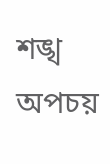শঙ্খ অপচয়